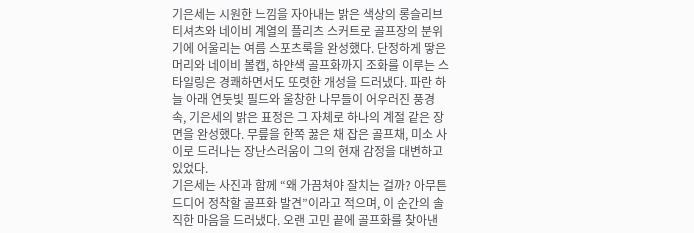기은세는 시원한 느낌을 자아내는 밝은 색상의 롱슬리브 티셔츠와 네이비 계열의 플리츠 스커트로 골프장의 분위기에 어울리는 여름 스포츠룩을 완성했다. 단정하게 땋은 머리와 네이비 볼캡, 하얀색 골프화까지 조화를 이루는 스타일링은 경쾌하면서도 또렷한 개성을 드러냈다. 파란 하늘 아래 연둣빛 필드와 울창한 나무들이 어우러진 풍경 속, 기은세의 밝은 표정은 그 자체로 하나의 계절 같은 장면을 완성했다. 무릎을 한쪽 꿇은 채 잡은 골프채, 미소 사이로 드러나는 장난스러움이 그의 현재 감정을 대변하고 있었다.
기은세는 사진과 함께 “왜 가끔쳐야 잘치는 걸까? 아무튼 드디어 정착할 골프화 발견”이라고 적으며, 이 순간의 솔직한 마음을 드러냈다. 오랜 고민 끝에 골프화를 찾아낸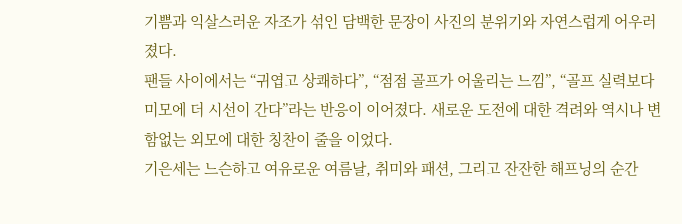기쁨과 익살스러운 자조가 섞인 담백한 문장이 사진의 분위기와 자연스럽게 어우러졌다.
팬들 사이에서는 “귀엽고 상쾌하다”, “점점 골프가 어울리는 느낌”, “골프 실력보다 미모에 더 시선이 간다”라는 반응이 이어졌다. 새로운 도전에 대한 격려와 역시나 변함없는 외모에 대한 칭찬이 줄을 이었다.
기은세는 느슨하고 여유로운 여름날, 취미와 패션, 그리고 잔잔한 해프닝의 순간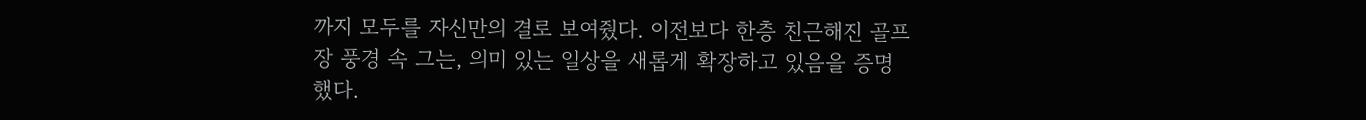까지 모두를 자신만의 결로 보여줬다. 이전보다 한층 친근해진 골프장 풍경 속 그는, 의미 있는 일상을 새롭게 확장하고 있음을 증명했다.